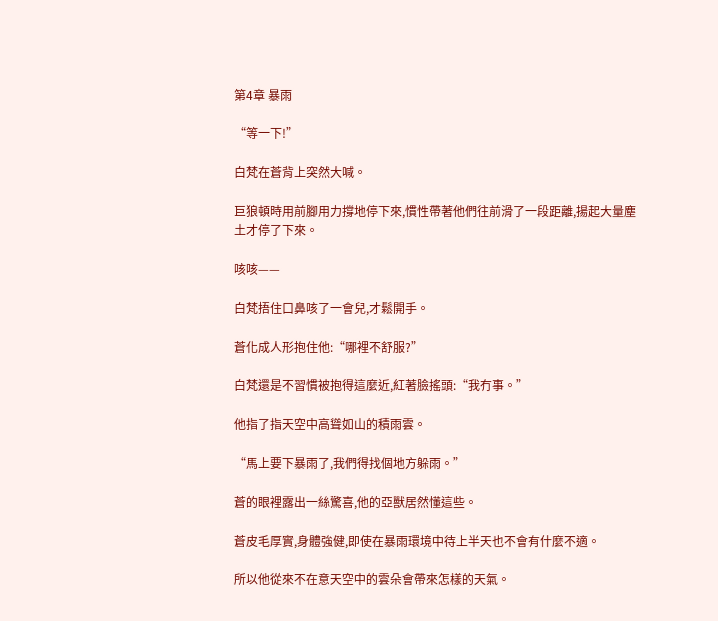第4章 暴雨

“等一下!”

白梵在蒼背上突然大喊。

巨狼頓時用前腳用力撐地停下來,慣性帶著他們往前滑了一段距離,揚起大量塵土才停了下來。

咳咳——

白梵捂住口鼻咳了一會兒,才鬆開手。

蒼化成人形抱住他:“哪裡不舒服?”

白梵還是不習慣被抱得這麼近,紅著臉搖頭:“我冇事。”

他指了指天空中高聳如山的積雨雲。

“馬上要下暴雨了,我們得找個地方躲雨。”

蒼的眼裡露出一絲驚喜,他的亞獸居然懂這些。

蒼皮毛厚實,身體強健,即使在暴雨環境中待上半天也不會有什麼不適。

所以他從來不在意天空中的雲朵會帶來怎樣的天氣。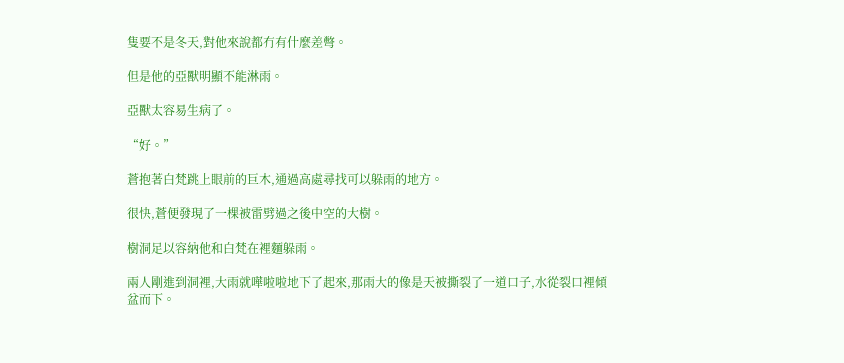隻要不是冬天,對他來說都冇有什麼差彆。

但是他的亞獸明顯不能淋雨。

亞獸太容易生病了。

“好。”

蒼抱著白梵跳上眼前的巨木,通過高處尋找可以躲雨的地方。

很快,蒼便發現了一棵被雷劈過之後中空的大樹。

樹洞足以容納他和白梵在裡麵躲雨。

兩人剛進到洞裡,大雨就嘩啦啦地下了起來,那雨大的像是天被撕裂了一道口子,水從裂口裡傾盆而下。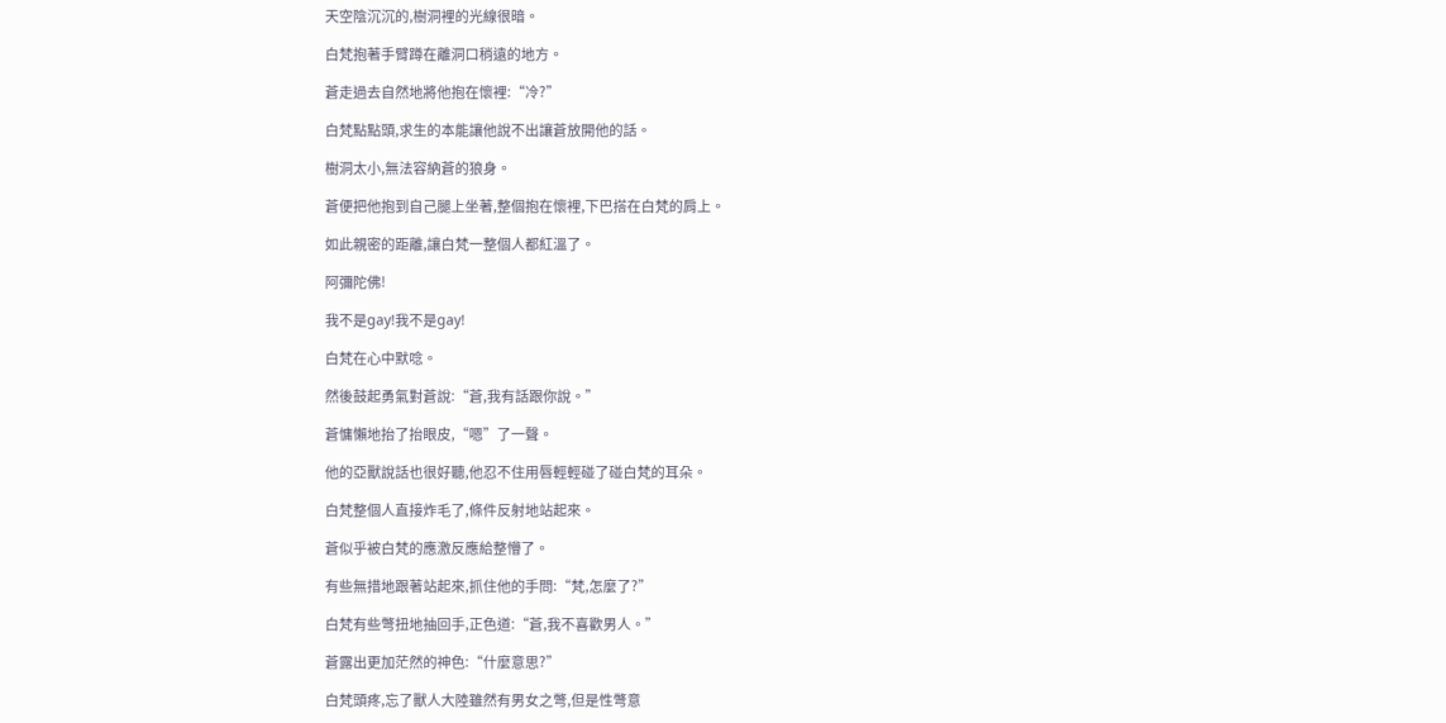天空陰沉沉的,樹洞裡的光線很暗。

白梵抱著手臂蹲在離洞口稍遠的地方。

蒼走過去自然地將他抱在懷裡:“冷?”

白梵點點頭,求生的本能讓他說不出讓蒼放開他的話。

樹洞太小,無法容納蒼的狼身。

蒼便把他抱到自己腿上坐著,整個抱在懷裡,下巴搭在白梵的肩上。

如此親密的距離,讓白梵一整個人都紅溫了。

阿彌陀佛!

我不是gay!我不是gay!

白梵在心中默唸。

然後鼓起勇氣對蒼說:“蒼,我有話跟你說。”

蒼慵懶地抬了抬眼皮,“嗯”了一聲。

他的亞獸說話也很好聽,他忍不住用唇輕輕碰了碰白梵的耳朵。

白梵整個人直接炸毛了,條件反射地站起來。

蒼似乎被白梵的應激反應給整懵了。

有些無措地跟著站起來,抓住他的手問:“梵,怎麼了?”

白梵有些彆扭地抽回手,正色道:“蒼,我不喜歡男人。”

蒼露出更加茫然的神色:“什麼意思?”

白梵頭疼,忘了獸人大陸雖然有男女之彆,但是性彆意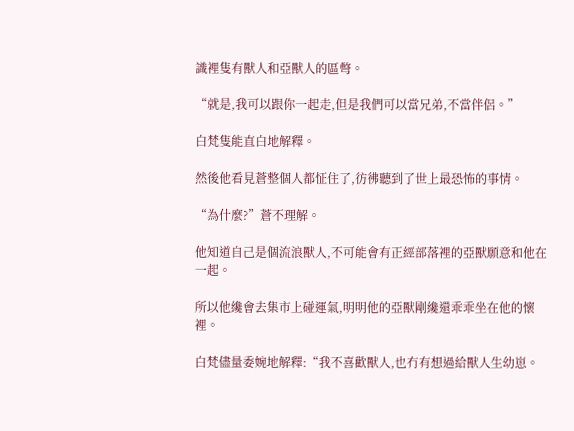識裡隻有獸人和亞獸人的區彆。

“就是,我可以跟你一起走,但是我們可以當兄弟,不當伴侶。”

白梵隻能直白地解釋。

然後他看見蒼整個人都怔住了,彷彿聽到了世上最恐怖的事情。

“為什麼?”蒼不理解。

他知道自己是個流浪獸人,不可能會有正經部落裡的亞獸願意和他在一起。

所以他纔會去集市上碰運氣,明明他的亞獸剛纔還乖乖坐在他的懷裡。

白梵儘量委婉地解釋:“我不喜歡獸人,也冇有想過給獸人生幼崽。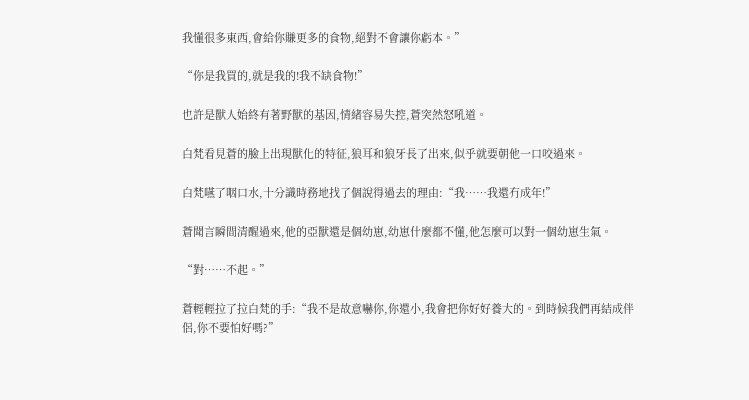我懂很多東西,會給你賺更多的食物,絕對不會讓你虧本。”

“你是我買的,就是我的!我不缺食物!”

也許是獸人始終有著野獸的基因,情緒容易失控,蒼突然怒吼道。

白梵看見蒼的臉上出現獸化的特征,狼耳和狼牙長了出來,似乎就要朝他一口咬過來。

白梵嚥了咽口水,十分識時務地找了個說得過去的理由:“我……我還冇成年!”

蒼聞言瞬間清醒過來,他的亞獸還是個幼崽,幼崽什麼都不懂,他怎麼可以對一個幼崽生氣。

“對……不起。”

蒼輕輕拉了拉白梵的手:“我不是故意嚇你,你還小,我會把你好好養大的。到時候我們再結成伴侶,你不要怕好嗎?”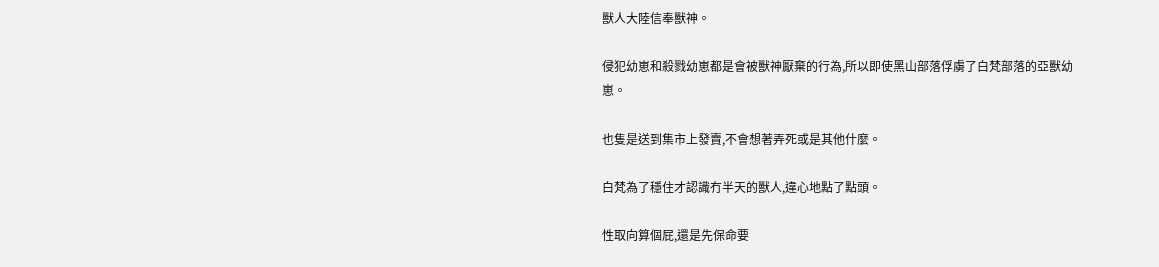獸人大陸信奉獸神。

侵犯幼崽和殺戮幼崽都是會被獸神厭棄的行為,所以即使黑山部落俘虜了白梵部落的亞獸幼崽。

也隻是送到集市上發賣,不會想著弄死或是其他什麼。

白梵為了穩住才認識冇半天的獸人,違心地點了點頭。

性取向算個屁,還是先保命要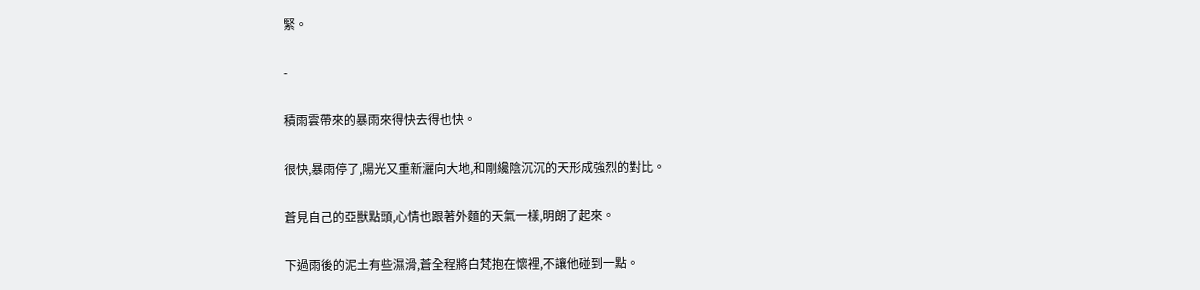緊。

-

積雨雲帶來的暴雨來得快去得也快。

很快,暴雨停了,陽光又重新灑向大地,和剛纔陰沉沉的天形成強烈的對比。

蒼見自己的亞獸點頭,心情也跟著外麵的天氣一樣,明朗了起來。

下過雨後的泥土有些濕滑,蒼全程將白梵抱在懷裡,不讓他碰到一點。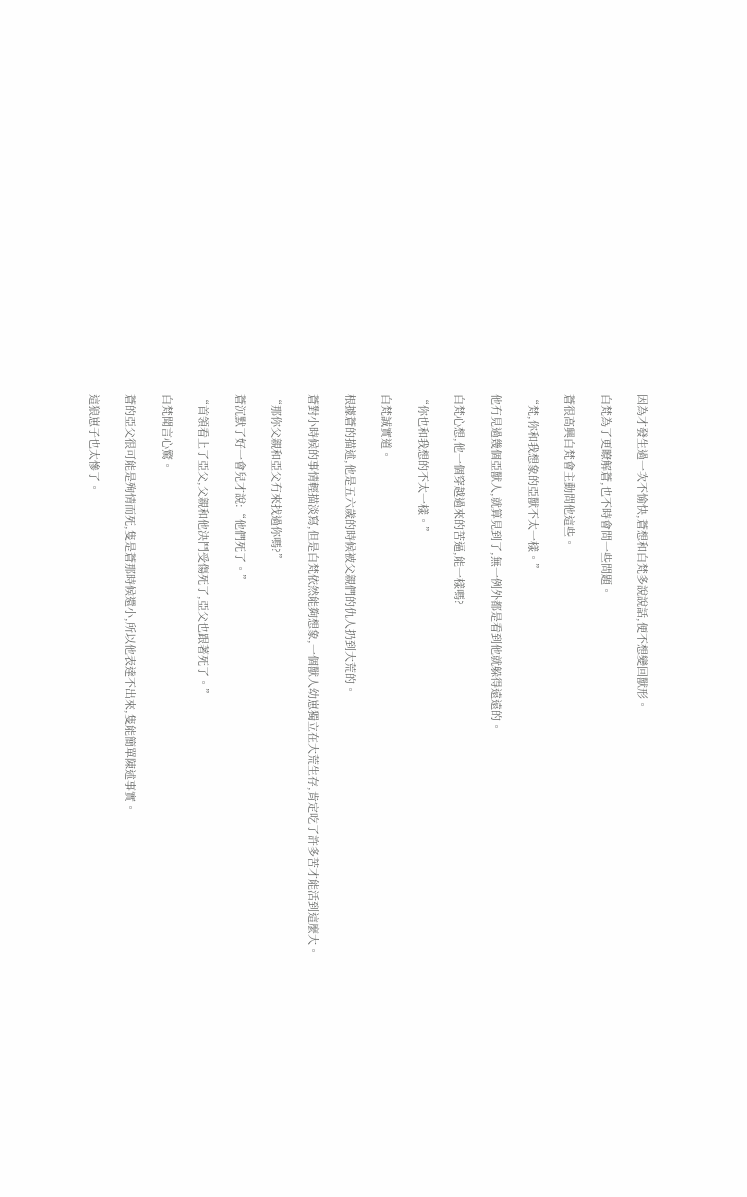因為才發生過一次不愉快,蒼想和白梵多說說話,便不想變回獸形。

白梵為了更瞭解蒼,也不時會問一些問題。

蒼很高興白梵會主動問他這些。

“梵,你和我想象的亞獸不太一樣。”

他冇見過幾個亞獸人,就算見到了,無一例外都是看到他就躲得遠遠的。

白梵心想,他一個穿越過來的苦逼,能一樣嗎?

“你也和我想的不太一樣。”

白梵誠實道。

根據蒼的描述,他是五六歲的時候被父親們的仇人扔到大荒的。

蒼對小時候的事情輕描淡寫,但是白梵依然能夠想象,一個獸人幼崽獨立在大荒生存,肯定吃了許多苦才能活到這麼大。

“那你父親和亞父冇來找過你嗎?”

蒼沉默了好一會兒才說:“他們死了。”

“首領看上了亞父,父親和他決鬥受傷死了,亞父也跟著死了。”

白梵聞言心驚。

蒼的亞父很可能是殉情而死,隻是蒼那時候還小,所以他表達不出來,隻能簡單陳述事實。

這狼崽子也太慘了。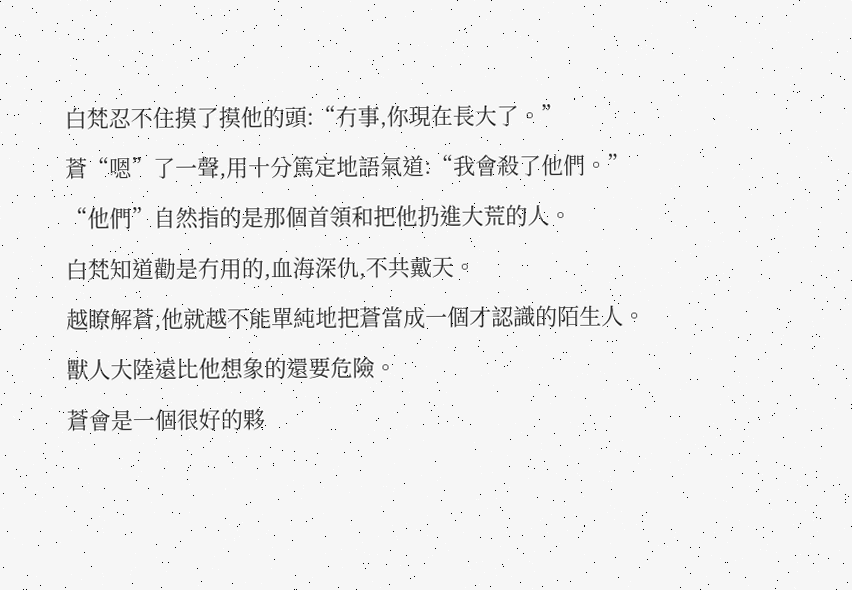白梵忍不住摸了摸他的頭:“冇事,你現在長大了。”

蒼“嗯”了一聲,用十分篤定地語氣道:“我會殺了他們。”

“他們”自然指的是那個首領和把他扔進大荒的人。

白梵知道勸是冇用的,血海深仇,不共戴天。

越瞭解蒼,他就越不能單純地把蒼當成一個才認識的陌生人。

獸人大陸遠比他想象的還要危險。

蒼會是一個很好的夥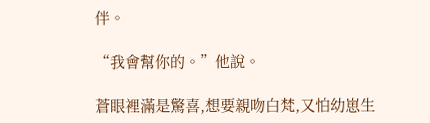伴。

“我會幫你的。”他說。

蒼眼裡滿是驚喜,想要親吻白梵,又怕幼崽生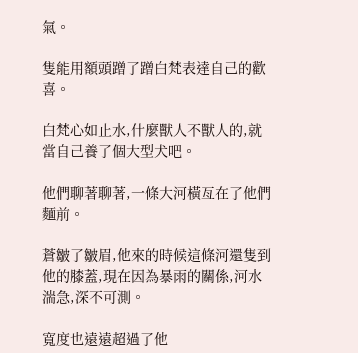氣。

隻能用額頭蹭了蹭白梵表達自己的歡喜。

白梵心如止水,什麼獸人不獸人的,就當自己養了個大型犬吧。

他們聊著聊著,一條大河橫亙在了他們麵前。

蒼皺了皺眉,他來的時候這條河還隻到他的膝蓋,現在因為暴雨的關係,河水湍急,深不可測。

寬度也遠遠超過了他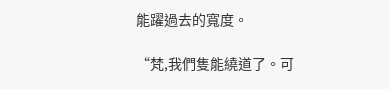能躍過去的寬度。

“梵,我們隻能繞道了。可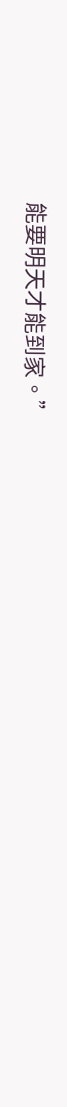能要明天才能到家。”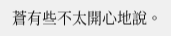蒼有些不太開心地說。